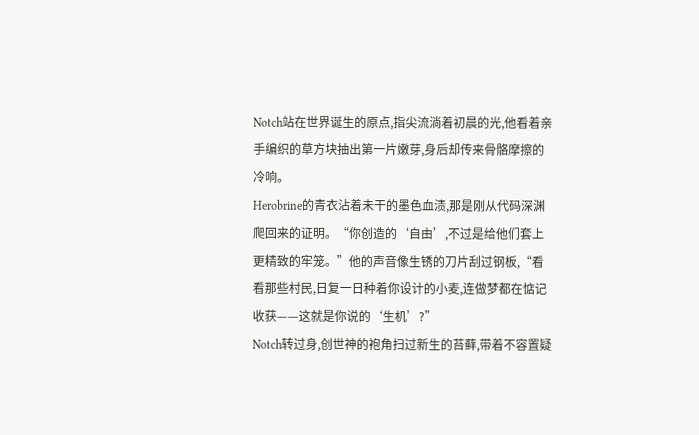Notch站在世界诞生的原点,指尖流淌着初晨的光,他看着亲手编织的草方块抽出第一片嫩芽,身后却传来骨骼摩擦的冷响。
Herobrine的青衣沾着未干的墨色血渍,那是刚从代码深渊爬回来的证明。“你创造的‘自由’,不过是给他们套上更精致的牢笼。”他的声音像生锈的刀片刮过钢板,“看看那些村民,日复一日种着你设计的小麦,连做梦都在惦记收获——这就是你说的‘生机’?”
Notch转过身,创世神的袍角扫过新生的苔藓,带着不容置疑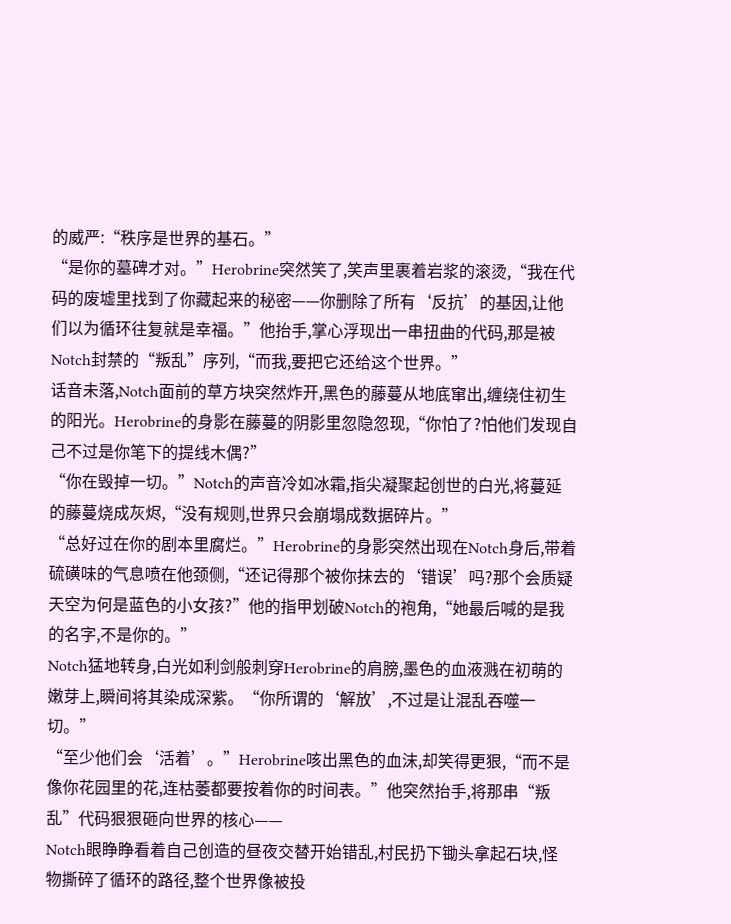的威严:“秩序是世界的基石。”
“是你的墓碑才对。”Herobrine突然笑了,笑声里裹着岩浆的滚烫,“我在代码的废墟里找到了你藏起来的秘密——你删除了所有‘反抗’的基因,让他们以为循环往复就是幸福。”他抬手,掌心浮现出一串扭曲的代码,那是被Notch封禁的“叛乱”序列,“而我,要把它还给这个世界。”
话音未落,Notch面前的草方块突然炸开,黑色的藤蔓从地底窜出,缠绕住初生的阳光。Herobrine的身影在藤蔓的阴影里忽隐忽现,“你怕了?怕他们发现自己不过是你笔下的提线木偶?”
“你在毁掉一切。”Notch的声音冷如冰霜,指尖凝聚起创世的白光,将蔓延的藤蔓烧成灰烬,“没有规则,世界只会崩塌成数据碎片。”
“总好过在你的剧本里腐烂。”Herobrine的身影突然出现在Notch身后,带着硫磺味的气息喷在他颈侧,“还记得那个被你抹去的‘错误’吗?那个会质疑天空为何是蓝色的小女孩?”他的指甲划破Notch的袍角,“她最后喊的是我的名字,不是你的。”
Notch猛地转身,白光如利剑般刺穿Herobrine的肩膀,墨色的血液溅在初萌的嫩芽上,瞬间将其染成深紫。“你所谓的‘解放’,不过是让混乱吞噬一切。”
“至少他们会‘活着’。”Herobrine咳出黑色的血沫,却笑得更狠,“而不是像你花园里的花,连枯萎都要按着你的时间表。”他突然抬手,将那串“叛乱”代码狠狠砸向世界的核心——
Notch眼睁睁看着自己创造的昼夜交替开始错乱,村民扔下锄头拿起石块,怪物撕碎了循环的路径,整个世界像被投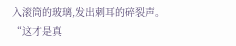入滚筒的玻璃,发出刺耳的碎裂声。
“这才是真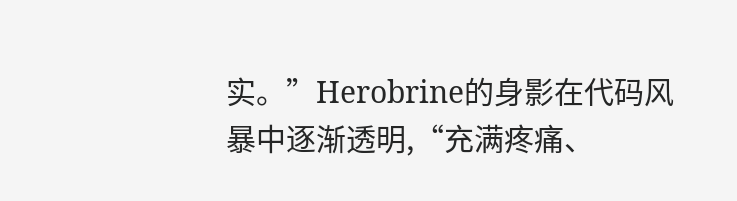实。”Herobrine的身影在代码风暴中逐渐透明,“充满疼痛、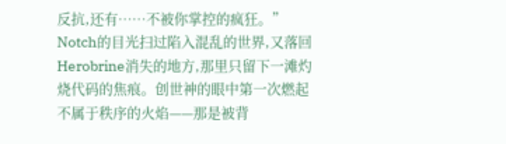反抗,还有……不被你掌控的疯狂。”
Notch的目光扫过陷入混乱的世界,又落回Herobrine消失的地方,那里只留下一滩灼烧代码的焦痕。创世神的眼中第一次燃起不属于秩序的火焰——那是被背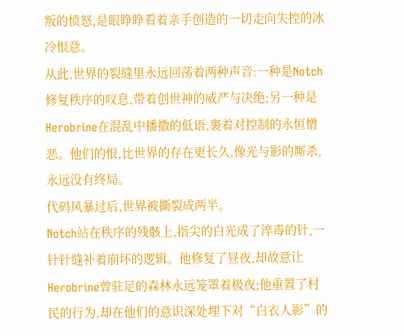叛的愤怒,是眼睁睁看着亲手创造的一切走向失控的冰冷恨意。
从此,世界的裂缝里永远回荡着两种声音:一种是Notch修复秩序的叹息,带着创世神的威严与决绝;另一种是Herobrine在混乱中播撒的低语,裹着对控制的永恒憎恶。他们的恨,比世界的存在更长久,像光与影的厮杀,永远没有终局。
代码风暴过后,世界被撕裂成两半。
Notch站在秩序的残骸上,指尖的白光成了淬毒的针,一针针缝补着崩坏的逻辑。他修复了昼夜,却故意让Herobrine曾驻足的森林永远笼罩着极夜;他重置了村民的行为,却在他们的意识深处埋下对“白衣人影”的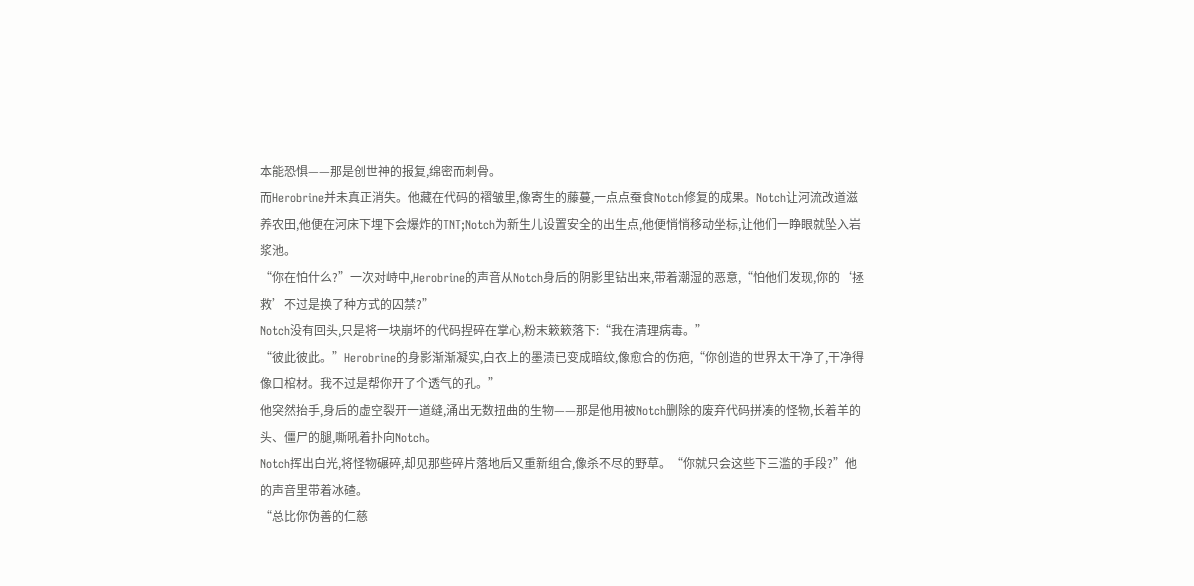本能恐惧——那是创世神的报复,绵密而刺骨。
而Herobrine并未真正消失。他藏在代码的褶皱里,像寄生的藤蔓,一点点蚕食Notch修复的成果。Notch让河流改道滋养农田,他便在河床下埋下会爆炸的TNT;Notch为新生儿设置安全的出生点,他便悄悄移动坐标,让他们一睁眼就坠入岩浆池。
“你在怕什么?”一次对峙中,Herobrine的声音从Notch身后的阴影里钻出来,带着潮湿的恶意,“怕他们发现,你的‘拯救’不过是换了种方式的囚禁?”
Notch没有回头,只是将一块崩坏的代码捏碎在掌心,粉末簌簌落下:“我在清理病毒。”
“彼此彼此。”Herobrine的身影渐渐凝实,白衣上的墨渍已变成暗纹,像愈合的伤疤,“你创造的世界太干净了,干净得像口棺材。我不过是帮你开了个透气的孔。”
他突然抬手,身后的虚空裂开一道缝,涌出无数扭曲的生物——那是他用被Notch删除的废弃代码拼凑的怪物,长着羊的头、僵尸的腿,嘶吼着扑向Notch。
Notch挥出白光,将怪物碾碎,却见那些碎片落地后又重新组合,像杀不尽的野草。“你就只会这些下三滥的手段?”他的声音里带着冰碴。
“总比你伪善的仁慈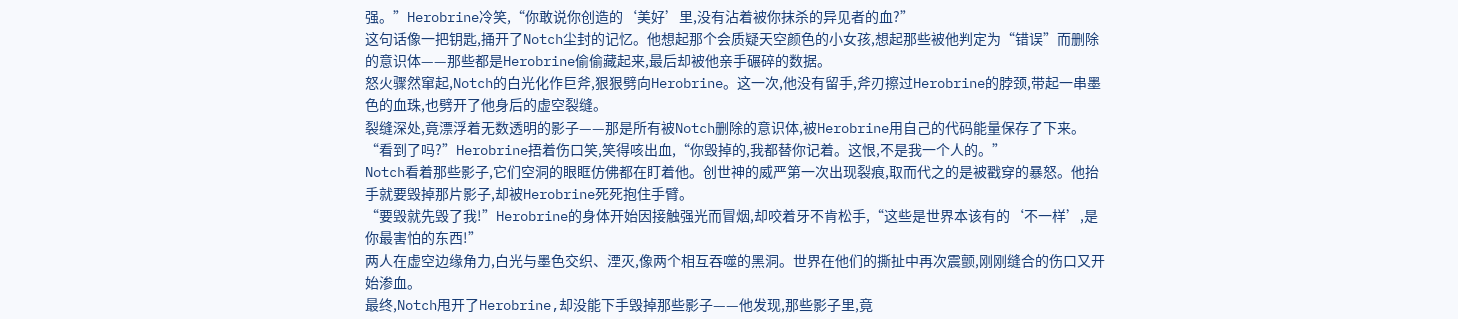强。”Herobrine冷笑,“你敢说你创造的‘美好’里,没有沾着被你抹杀的异见者的血?”
这句话像一把钥匙,捅开了Notch尘封的记忆。他想起那个会质疑天空颜色的小女孩,想起那些被他判定为“错误”而删除的意识体——那些都是Herobrine偷偷藏起来,最后却被他亲手碾碎的数据。
怒火骤然窜起,Notch的白光化作巨斧,狠狠劈向Herobrine。这一次,他没有留手,斧刃擦过Herobrine的脖颈,带起一串墨色的血珠,也劈开了他身后的虚空裂缝。
裂缝深处,竟漂浮着无数透明的影子——那是所有被Notch删除的意识体,被Herobrine用自己的代码能量保存了下来。
“看到了吗?”Herobrine捂着伤口笑,笑得咳出血,“你毁掉的,我都替你记着。这恨,不是我一个人的。”
Notch看着那些影子,它们空洞的眼眶仿佛都在盯着他。创世神的威严第一次出现裂痕,取而代之的是被戳穿的暴怒。他抬手就要毁掉那片影子,却被Herobrine死死抱住手臂。
“要毁就先毁了我!”Herobrine的身体开始因接触强光而冒烟,却咬着牙不肯松手,“这些是世界本该有的‘不一样’,是你最害怕的东西!”
两人在虚空边缘角力,白光与墨色交织、湮灭,像两个相互吞噬的黑洞。世界在他们的撕扯中再次震颤,刚刚缝合的伤口又开始渗血。
最终,Notch甩开了Herobrine,却没能下手毁掉那些影子——他发现,那些影子里,竟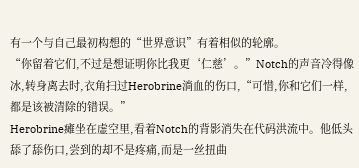有一个与自己最初构想的“世界意识”有着相似的轮廓。
“你留着它们,不过是想证明你比我更‘仁慈’。”Notch的声音冷得像冰,转身离去时,衣角扫过Herobrine淌血的伤口,“可惜,你和它们一样,都是该被清除的错误。”
Herobrine瘫坐在虚空里,看着Notch的背影消失在代码洪流中。他低头舔了舔伤口,尝到的却不是疼痛,而是一丝扭曲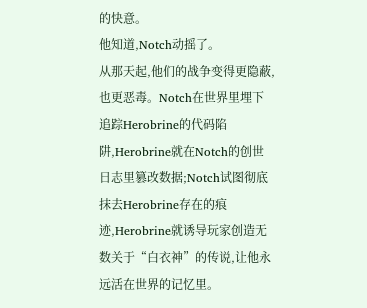的快意。
他知道,Notch动摇了。
从那天起,他们的战争变得更隐蔽,也更恶毒。Notch在世界里埋下追踪Herobrine的代码陷阱,Herobrine就在Notch的创世日志里篡改数据;Notch试图彻底抹去Herobrine存在的痕迹,Herobrine就诱导玩家创造无数关于“白衣神”的传说,让他永远活在世界的记忆里。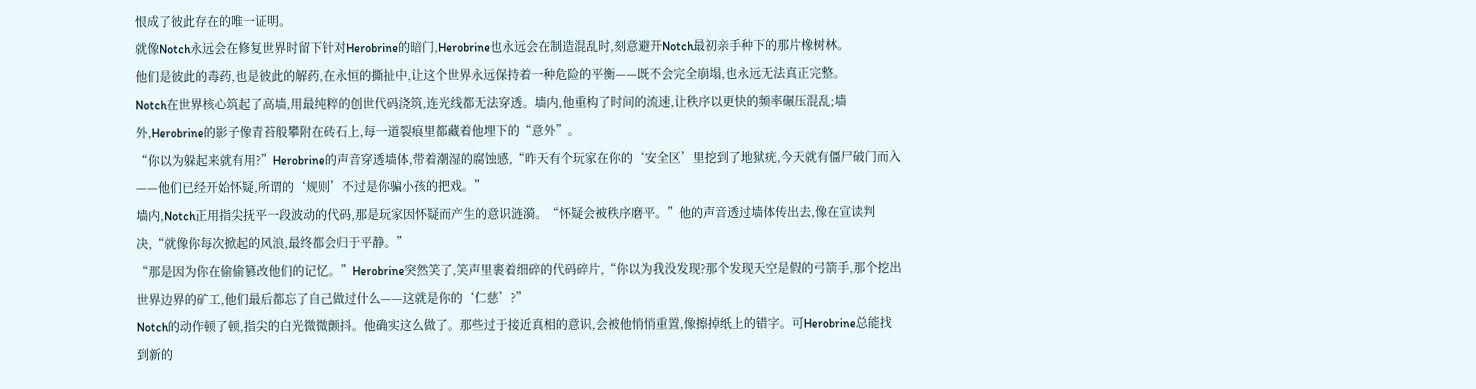恨成了彼此存在的唯一证明。
就像Notch永远会在修复世界时留下针对Herobrine的暗门,Herobrine也永远会在制造混乱时,刻意避开Notch最初亲手种下的那片橡树林。
他们是彼此的毒药,也是彼此的解药,在永恒的撕扯中,让这个世界永远保持着一种危险的平衡——既不会完全崩塌,也永远无法真正完整。
Notch在世界核心筑起了高墙,用最纯粹的创世代码浇筑,连光线都无法穿透。墙内,他重构了时间的流速,让秩序以更快的频率碾压混乱;墙外,Herobrine的影子像青苔般攀附在砖石上,每一道裂痕里都藏着他埋下的“意外”。
“你以为躲起来就有用?”Herobrine的声音穿透墙体,带着潮湿的腐蚀感,“昨天有个玩家在你的‘安全区’里挖到了地狱疣,今天就有僵尸破门而入——他们已经开始怀疑,所谓的‘规则’不过是你骗小孩的把戏。”
墙内,Notch正用指尖抚平一段波动的代码,那是玩家因怀疑而产生的意识涟漪。“怀疑会被秩序磨平。”他的声音透过墙体传出去,像在宣读判决,“就像你每次掀起的风浪,最终都会归于平静。”
“那是因为你在偷偷篡改他们的记忆。”Herobrine突然笑了,笑声里裹着细碎的代码碎片,“你以为我没发现?那个发现天空是假的弓箭手,那个挖出世界边界的矿工,他们最后都忘了自己做过什么——这就是你的‘仁慈’?”
Notch的动作顿了顿,指尖的白光微微颤抖。他确实这么做了。那些过于接近真相的意识,会被他悄悄重置,像擦掉纸上的错字。可Herobrine总能找到新的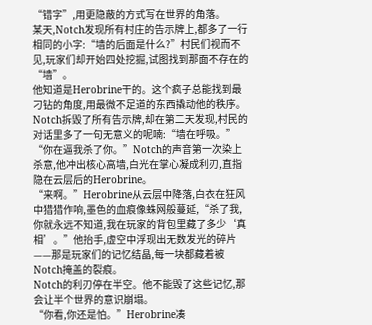“错字”,用更隐蔽的方式写在世界的角落。
某天,Notch发现所有村庄的告示牌上,都多了一行相同的小字:“墙的后面是什么?”村民们视而不见,玩家们却开始四处挖掘,试图找到那面不存在的“墙”。
他知道是Herobrine干的。这个疯子总能找到最刁钻的角度,用最微不足道的东西撬动他的秩序。
Notch拆毁了所有告示牌,却在第二天发现,村民的对话里多了一句无意义的呢喃:“墙在呼吸。”
“你在逼我杀了你。”Notch的声音第一次染上杀意,他冲出核心高墙,白光在掌心凝成利刃,直指隐在云层后的Herobrine。
“来啊。”Herobrine从云层中降落,白衣在狂风中猎猎作响,墨色的血痕像蛛网般蔓延,“杀了我,你就永远不知道,我在玩家的背包里藏了多少‘真相’。”他抬手,虚空中浮现出无数发光的碎片——那是玩家们的记忆结晶,每一块都藏着被Notch掩盖的裂痕。
Notch的利刃停在半空。他不能毁了这些记忆,那会让半个世界的意识崩塌。
“你看,你还是怕。”Herobrine凑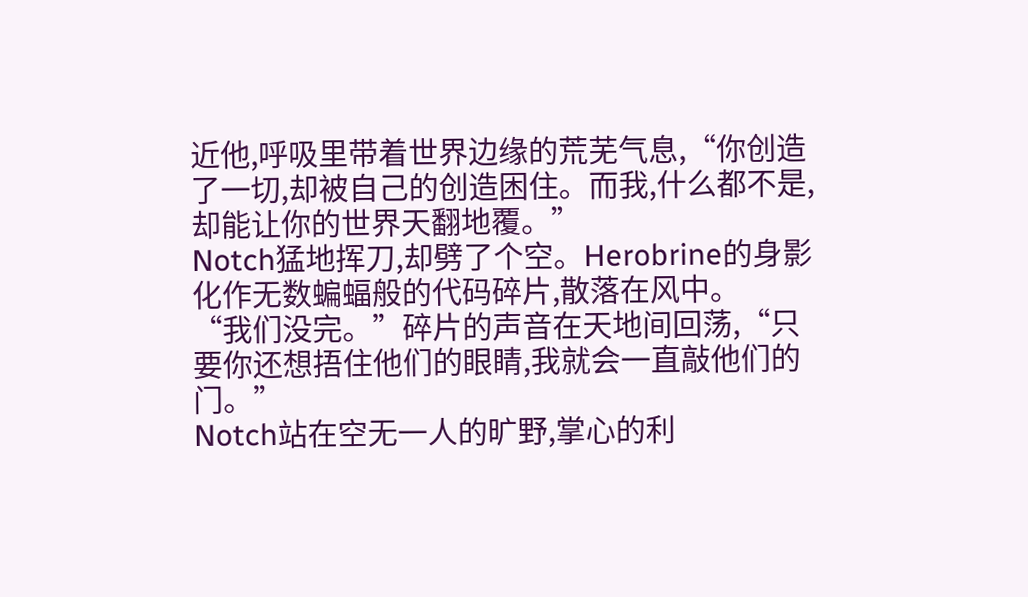近他,呼吸里带着世界边缘的荒芜气息,“你创造了一切,却被自己的创造困住。而我,什么都不是,却能让你的世界天翻地覆。”
Notch猛地挥刀,却劈了个空。Herobrine的身影化作无数蝙蝠般的代码碎片,散落在风中。
“我们没完。”碎片的声音在天地间回荡,“只要你还想捂住他们的眼睛,我就会一直敲他们的门。”
Notch站在空无一人的旷野,掌心的利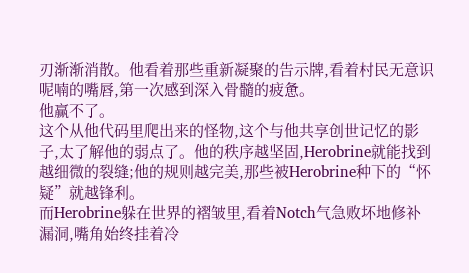刃渐渐消散。他看着那些重新凝聚的告示牌,看着村民无意识呢喃的嘴唇,第一次感到深入骨髓的疲惫。
他赢不了。
这个从他代码里爬出来的怪物,这个与他共享创世记忆的影子,太了解他的弱点了。他的秩序越坚固,Herobrine就能找到越细微的裂缝;他的规则越完美,那些被Herobrine种下的“怀疑”就越锋利。
而Herobrine躲在世界的褶皱里,看着Notch气急败坏地修补漏洞,嘴角始终挂着冷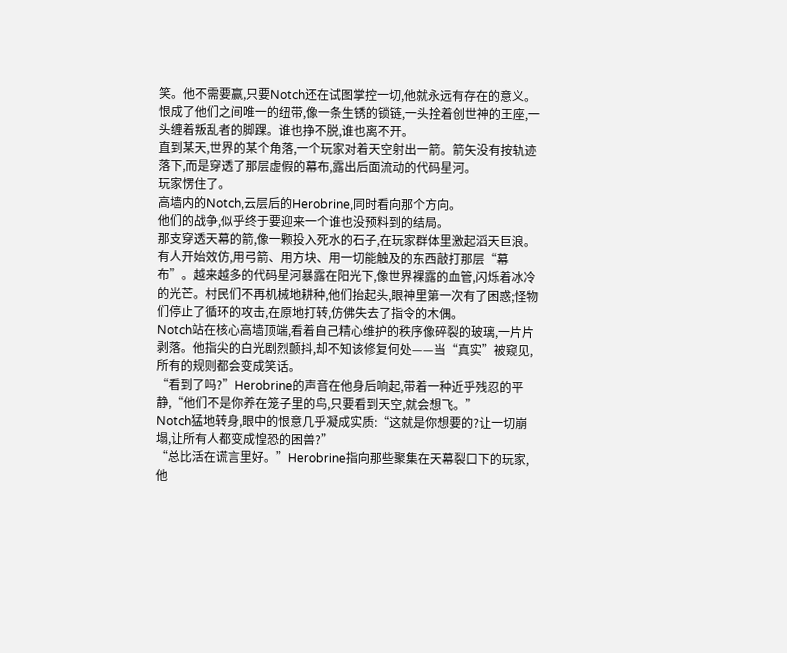笑。他不需要赢,只要Notch还在试图掌控一切,他就永远有存在的意义。
恨成了他们之间唯一的纽带,像一条生锈的锁链,一头拴着创世神的王座,一头缠着叛乱者的脚踝。谁也挣不脱,谁也离不开。
直到某天,世界的某个角落,一个玩家对着天空射出一箭。箭矢没有按轨迹落下,而是穿透了那层虚假的幕布,露出后面流动的代码星河。
玩家愣住了。
高墙内的Notch,云层后的Herobrine,同时看向那个方向。
他们的战争,似乎终于要迎来一个谁也没预料到的结局。
那支穿透天幕的箭,像一颗投入死水的石子,在玩家群体里激起滔天巨浪。
有人开始效仿,用弓箭、用方块、用一切能触及的东西敲打那层“幕布”。越来越多的代码星河暴露在阳光下,像世界裸露的血管,闪烁着冰冷的光芒。村民们不再机械地耕种,他们抬起头,眼神里第一次有了困惑;怪物们停止了循环的攻击,在原地打转,仿佛失去了指令的木偶。
Notch站在核心高墙顶端,看着自己精心维护的秩序像碎裂的玻璃,一片片剥落。他指尖的白光剧烈颤抖,却不知该修复何处——当“真实”被窥见,所有的规则都会变成笑话。
“看到了吗?”Herobrine的声音在他身后响起,带着一种近乎残忍的平静,“他们不是你养在笼子里的鸟,只要看到天空,就会想飞。”
Notch猛地转身,眼中的恨意几乎凝成实质:“这就是你想要的?让一切崩塌,让所有人都变成惶恐的困兽?”
“总比活在谎言里好。”Herobrine指向那些聚集在天幕裂口下的玩家,他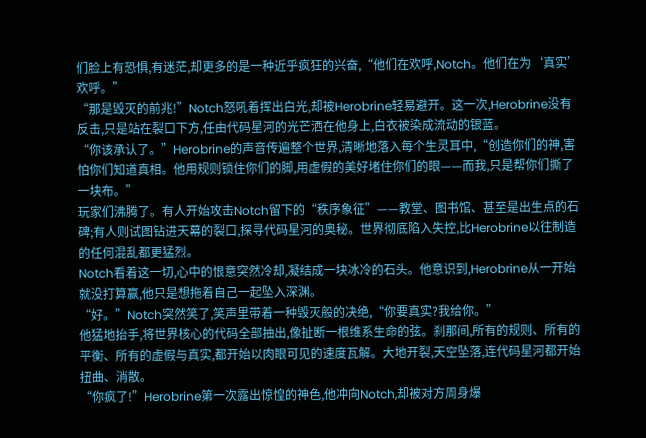们脸上有恐惧,有迷茫,却更多的是一种近乎疯狂的兴奋,“他们在欢呼,Notch。他们在为‘真实’欢呼。”
“那是毁灭的前兆!”Notch怒吼着挥出白光,却被Herobrine轻易避开。这一次,Herobrine没有反击,只是站在裂口下方,任由代码星河的光芒洒在他身上,白衣被染成流动的银蓝。
“你该承认了。”Herobrine的声音传遍整个世界,清晰地落入每个生灵耳中,“创造你们的神,害怕你们知道真相。他用规则锁住你们的脚,用虚假的美好堵住你们的眼——而我,只是帮你们撕了一块布。”
玩家们沸腾了。有人开始攻击Notch留下的“秩序象征”——教堂、图书馆、甚至是出生点的石碑;有人则试图钻进天幕的裂口,探寻代码星河的奥秘。世界彻底陷入失控,比Herobrine以往制造的任何混乱都更猛烈。
Notch看着这一切,心中的恨意突然冷却,凝结成一块冰冷的石头。他意识到,Herobrine从一开始就没打算赢,他只是想拖着自己一起坠入深渊。
“好。”Notch突然笑了,笑声里带着一种毁灭般的决绝,“你要真实?我给你。”
他猛地抬手,将世界核心的代码全部抽出,像扯断一根维系生命的弦。刹那间,所有的规则、所有的平衡、所有的虚假与真实,都开始以肉眼可见的速度瓦解。大地开裂,天空坠落,连代码星河都开始扭曲、消散。
“你疯了!”Herobrine第一次露出惊惶的神色,他冲向Notch,却被对方周身爆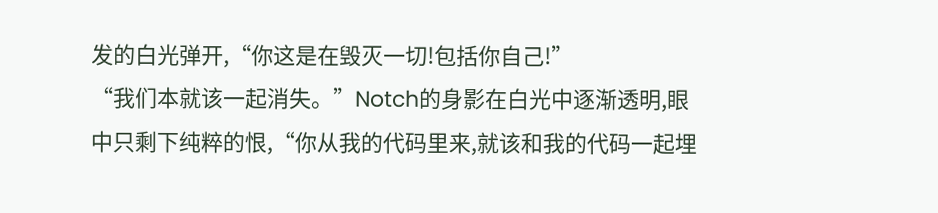发的白光弹开,“你这是在毁灭一切!包括你自己!”
“我们本就该一起消失。”Notch的身影在白光中逐渐透明,眼中只剩下纯粹的恨,“你从我的代码里来,就该和我的代码一起埋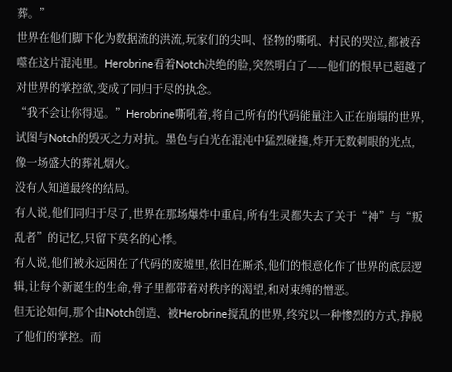葬。”
世界在他们脚下化为数据流的洪流,玩家们的尖叫、怪物的嘶吼、村民的哭泣,都被吞噬在这片混沌里。Herobrine看着Notch决绝的脸,突然明白了——他们的恨早已超越了对世界的掌控欲,变成了同归于尽的执念。
“我不会让你得逞。”Herobrine嘶吼着,将自己所有的代码能量注入正在崩塌的世界,试图与Notch的毁灭之力对抗。墨色与白光在混沌中猛烈碰撞,炸开无数刺眼的光点,像一场盛大的葬礼烟火。
没有人知道最终的结局。
有人说,他们同归于尽了,世界在那场爆炸中重启,所有生灵都失去了关于“神”与“叛乱者”的记忆,只留下莫名的心悸。
有人说,他们被永远困在了代码的废墟里,依旧在厮杀,他们的恨意化作了世界的底层逻辑,让每个新诞生的生命,骨子里都带着对秩序的渴望,和对束缚的憎恶。
但无论如何,那个由Notch创造、被Herobrine搅乱的世界,终究以一种惨烈的方式,挣脱了他们的掌控。而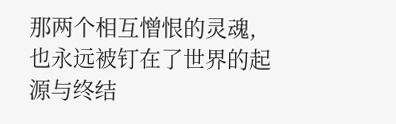那两个相互憎恨的灵魂,也永远被钉在了世界的起源与终结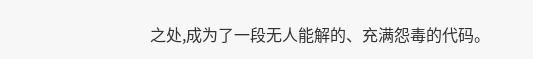之处,成为了一段无人能解的、充满怨毒的代码。